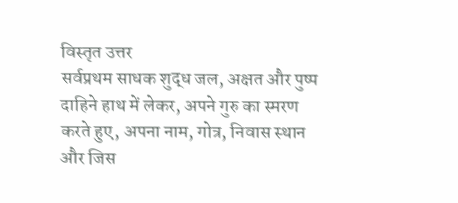विस्तृत उत्तर
सर्वप्रथम साधक शुद्ध जल, अक्षत और पुष्प दाहिने हाथ में लेकर, अपने गुरु का स्मरण करते हुए, अपना नाम, गोत्र, निवास स्थान और जिस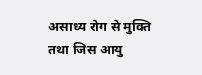असाध्य रोग से मुक्ति तथा जिस आयु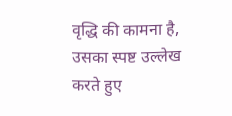वृद्धि की कामना है, उसका स्पष्ट उल्लेख करते हुए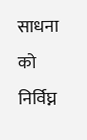साधना को निर्विघ्न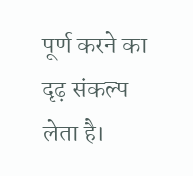पूर्ण करने का दृढ़ संकल्प लेता है।